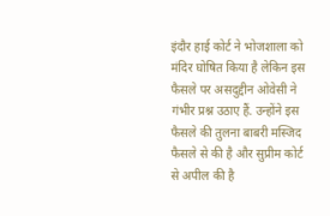इंदौर हाई कोर्ट ने भोजशाला को मंदिर घोषित किया है लेकिन इस फैसले पर असदुद्दीन ओवेसी ने गंभीर प्रश्न उठाए हैं. उन्होंने इस फैसले की तुलना बाबरी मस्जिद फैसले से की है और सुप्रीम कोर्ट से अपील की है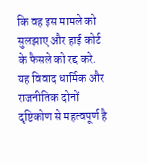कि वह इस मामले को सुलझाए और हाई कोर्ट के फैसले को रद्द करे. यह विवाद धार्मिक और राजनीतिक दोनों दृष्टिकोण से महत्वपूर्ण है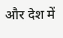और देश में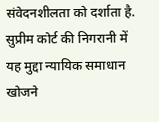संवेदनशीलता को दर्शाता है. सुप्रीम कोर्ट की निगरानी में यह मुद्दा न्यायिक समाधान खोजने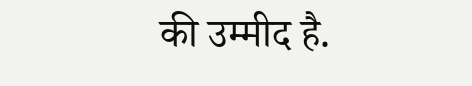की उम्मीद है.